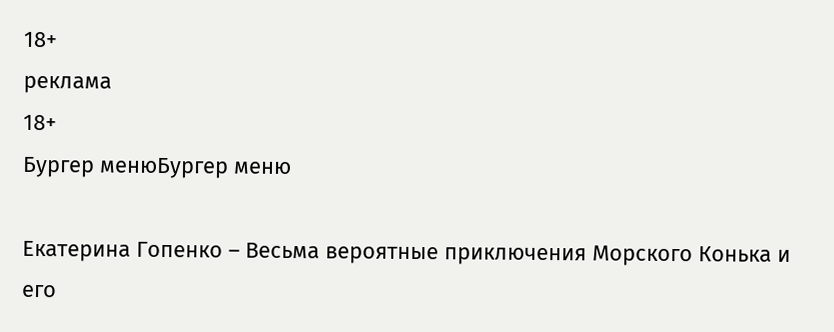18+
реклама
18+
Бургер менюБургер меню

Екатерина Гопенко – Весьма вероятные приключения Морского Конька и его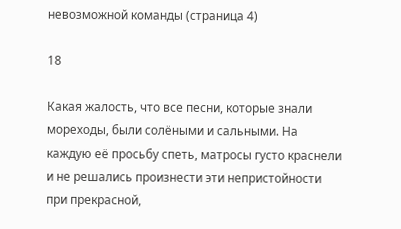невозможной команды (страница 4)

18

Какая жалость, что все песни, которые знали мореходы, были солёными и сальными. На каждую её просьбу спеть, матросы густо краснели и не решались произнести эти непристойности при прекрасной,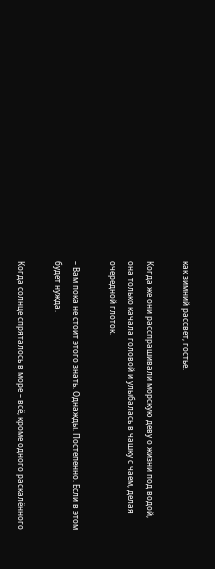как зимний рассвет, гостье.

Когда же они расспрашивали морскую деву о жизни под водой, она только качала головой и улыбалась в чашку с чаем, делая очередной глоток.

– Вам пока не стоит этого знать. Однажды. Постепенно. Если в этом будет нужда.

Когда солнце спряталось в море – всё, кроме одного раскалённого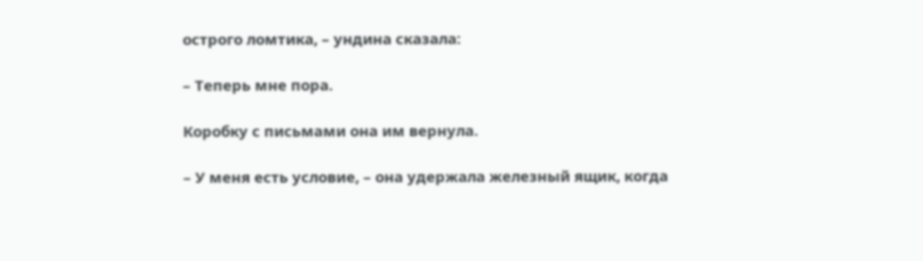острого ломтика, – ундина сказала:

– Теперь мне пора.

Коробку с письмами она им вернула.

– У меня есть условие, – она удержала железный ящик, когда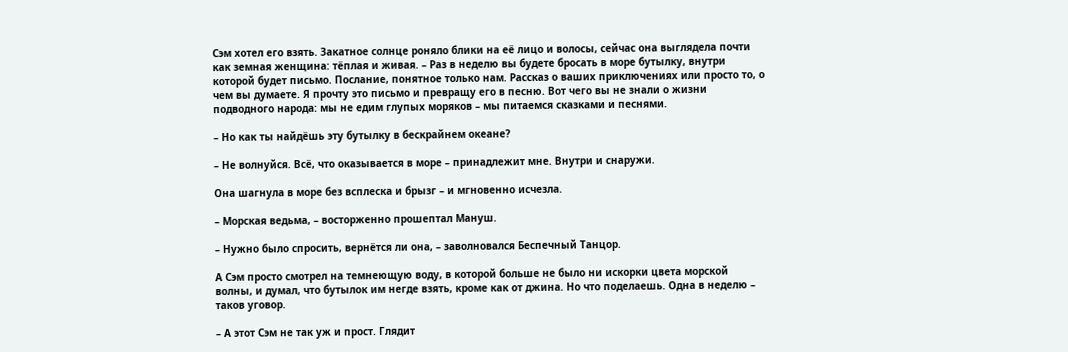Сэм хотел его взять. Закатное солнце роняло блики на её лицо и волосы, сейчас она выглядела почти как земная женщина: тёплая и живая. – Раз в неделю вы будете бросать в море бутылку, внутри которой будет письмо. Послание, понятное только нам. Рассказ о ваших приключениях или просто то, о чем вы думаете. Я прочту это письмо и превращу его в песню. Вот чего вы не знали о жизни подводного народа: мы не едим глупых моряков – мы питаемся сказками и песнями.

– Но как ты найдёшь эту бутылку в бескрайнем океане?

– Не волнуйся. Всё, что оказывается в море – принадлежит мне. Внутри и снаружи.

Она шагнула в море без всплеска и брызг – и мгновенно исчезла.

– Морская ведьма, – восторженно прошептал Мануш.

– Нужно было спросить, вернётся ли она, – заволновался Беспечный Танцор.

А Сэм просто смотрел на темнеющую воду, в которой больше не было ни искорки цвета морской волны, и думал, что бутылок им негде взять, кроме как от джина. Но что поделаешь. Одна в неделю – таков уговор.

– А этот Сэм не так уж и прост. Глядит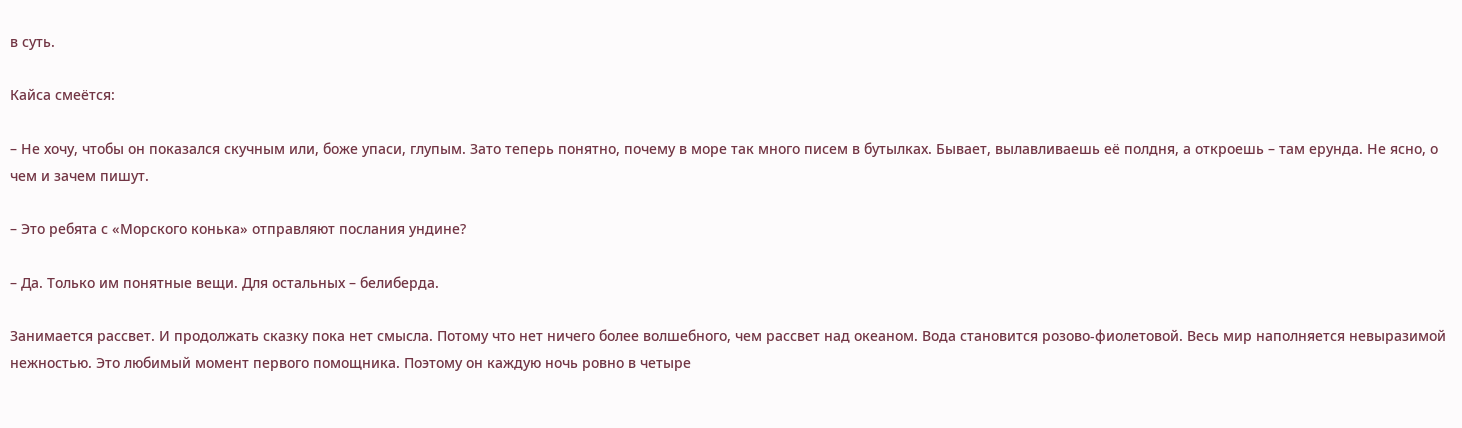в суть.

Кайса смеётся:

– Не хочу, чтобы он показался скучным или, боже упаси, глупым. Зато теперь понятно, почему в море так много писем в бутылках. Бывает, вылавливаешь её полдня, а откроешь – там ерунда. Не ясно, о чем и зачем пишут.

– Это ребята с «Морского конька» отправляют послания ундине?

– Да. Только им понятные вещи. Для остальных – белиберда.

Занимается рассвет. И продолжать сказку пока нет смысла. Потому что нет ничего более волшебного, чем рассвет над океаном. Вода становится розово-фиолетовой. Весь мир наполняется невыразимой нежностью. Это любимый момент первого помощника. Поэтому он каждую ночь ровно в четыре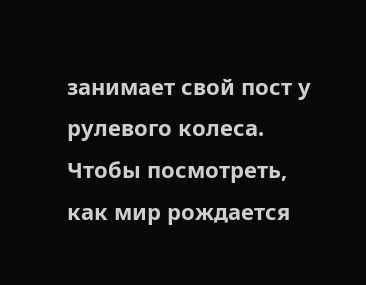занимает свой пост у рулевого колеса. Чтобы посмотреть, как мир рождается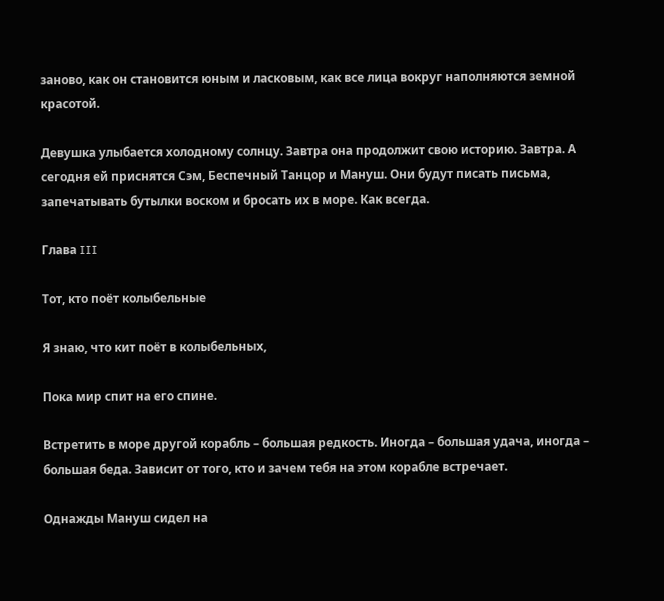заново, как он становится юным и ласковым, как все лица вокруг наполняются земной красотой.

Девушка улыбается холодному солнцу. Завтра она продолжит свою историю. Завтра. А сегодня ей приснятся Сэм, Беспечный Танцор и Мануш. Они будут писать письма, запечатывать бутылки воском и бросать их в море. Как всегда.

Глава III

Тот, кто поёт колыбельные

Я знаю, что кит поёт в колыбельных,

Пока мир спит на его спине.

Встретить в море другой корабль – большая редкость. Иногда – большая удача, иногда – большая беда. Зависит от того, кто и зачем тебя на этом корабле встречает.

Однажды Мануш сидел на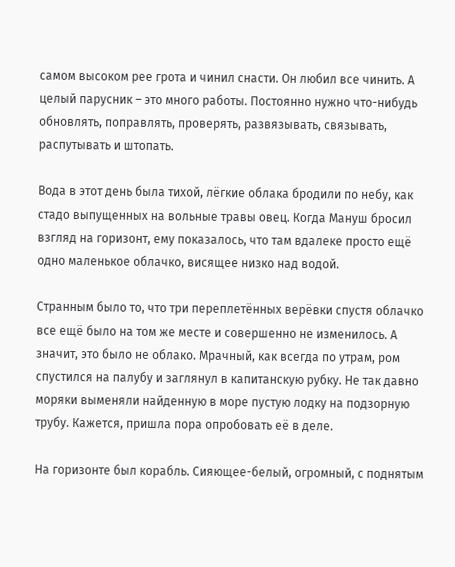самом высоком рее грота и чинил снасти. Он любил все чинить. А целый парусник – это много работы. Постоянно нужно что-нибудь обновлять, поправлять, проверять, развязывать, связывать, распутывать и штопать.

Вода в этот день была тихой, лёгкие облака бродили по небу, как стадо выпущенных на вольные травы овец. Когда Мануш бросил взгляд на горизонт, ему показалось, что там вдалеке просто ещё одно маленькое облачко, висящее низко над водой.

Странным было то, что три переплетённых верёвки спустя облачко все ещё было на том же месте и совершенно не изменилось. А значит, это было не облако. Мрачный, как всегда по утрам, ром спустился на палубу и заглянул в капитанскую рубку. Не так давно моряки выменяли найденную в море пустую лодку на подзорную трубу. Кажется, пришла пора опробовать её в деле.

На горизонте был корабль. Сияющее-белый, огромный, с поднятым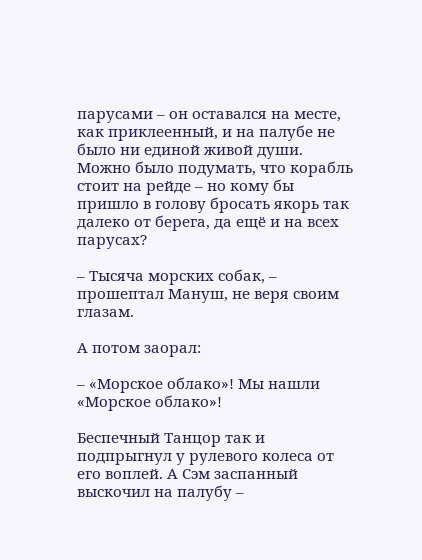парусами – он оставался на месте, как приклеенный, и на палубе не было ни единой живой души. Можно было подумать, что корабль стоит на рейде – но кому бы пришло в голову бросать якорь так далеко от берега, да ещё и на всех парусах?

– Тысяча морских собак, – прошептал Мануш, не веря своим глазам.

А потом заорал:

– «Морское облако»! Мы нашли «Морское облако»!

Беспечный Танцор так и подпрыгнул у рулевого колеса от его воплей. А Сэм заспанный выскочил на палубу –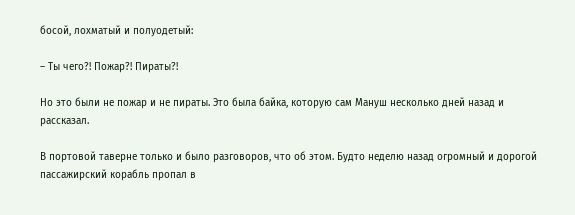босой, лохматый и полуодетый:

– Ты чего?! Пожар?! Пираты?!

Но это были не пожар и не пираты. Это была байка, которую сам Мануш несколько дней назад и рассказал.

В портовой таверне только и было разговоров, что об этом. Будто неделю назад огромный и дорогой пассажирский корабль пропал в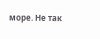море. Не так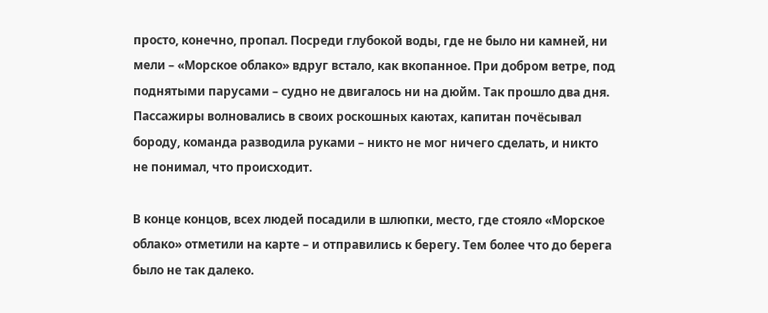просто, конечно, пропал. Посреди глубокой воды, где не было ни камней, ни мели – «Морское облако» вдруг встало, как вкопанное. При добром ветре, под поднятыми парусами – судно не двигалось ни на дюйм. Так прошло два дня. Пассажиры волновались в своих роскошных каютах, капитан почёсывал бороду, команда разводила руками – никто не мог ничего сделать, и никто не понимал, что происходит.

В конце концов, всех людей посадили в шлюпки, место, где стояло «Морское облако» отметили на карте – и отправились к берегу. Тем более что до берега было не так далеко.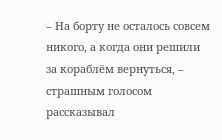– На борту не осталось совсем никого, а когда они решили за кораблём вернуться, – страшным голосом рассказывал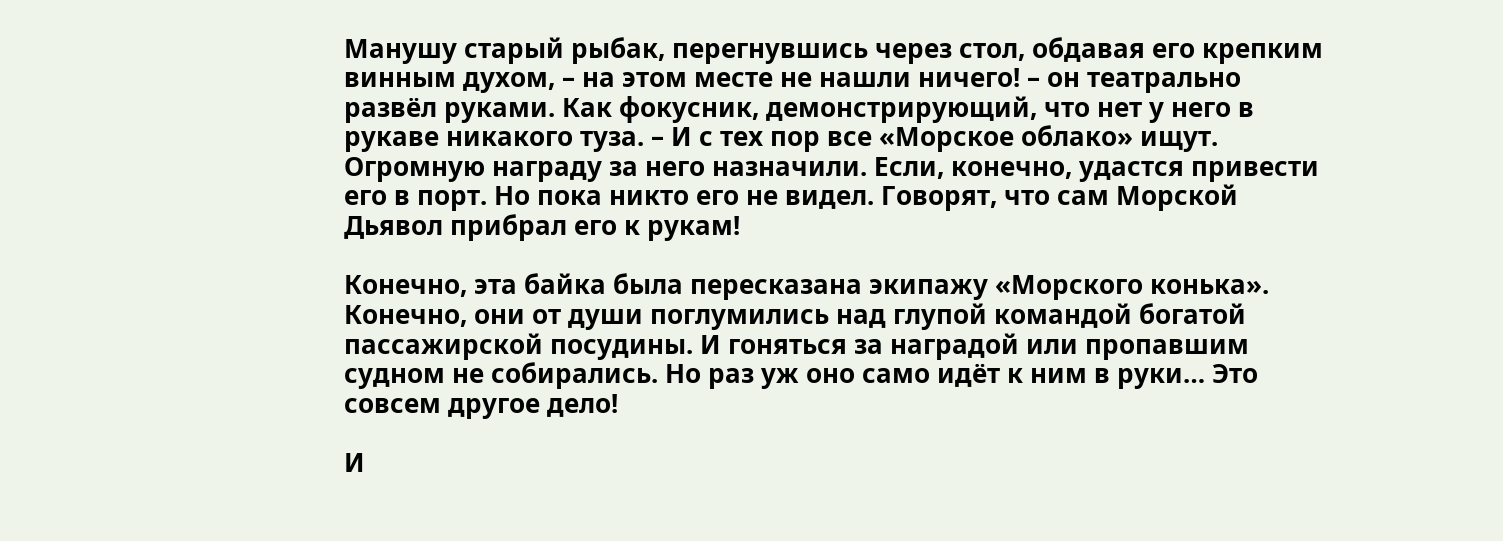Манушу старый рыбак, перегнувшись через стол, обдавая его крепким винным духом, – на этом месте не нашли ничего! – он театрально развёл руками. Как фокусник, демонстрирующий, что нет у него в рукаве никакого туза. – И с тех пор все «Морское облако» ищут. Огромную награду за него назначили. Если, конечно, удастся привести его в порт. Но пока никто его не видел. Говорят, что сам Морской Дьявол прибрал его к рукам!

Конечно, эта байка была пересказана экипажу «Морского конька». Конечно, они от души поглумились над глупой командой богатой пассажирской посудины. И гоняться за наградой или пропавшим судном не собирались. Но раз уж оно само идёт к ним в руки… Это совсем другое дело!

И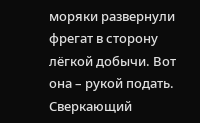моряки развернули фрегат в сторону лёгкой добычи. Вот она – рукой подать. Сверкающий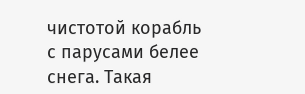чистотой корабль с парусами белее снега. Такая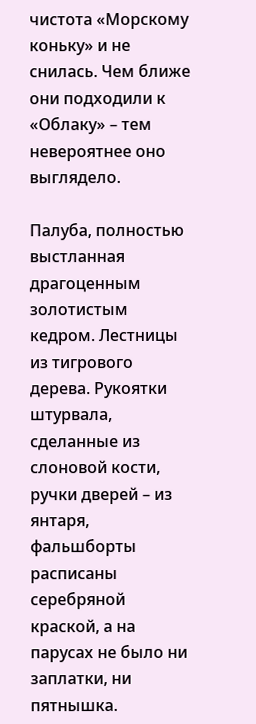чистота «Морскому коньку» и не снилась. Чем ближе они подходили к «Облаку» – тем невероятнее оно выглядело.

Палуба, полностью выстланная драгоценным золотистым кедром. Лестницы из тигрового дерева. Рукоятки штурвала, сделанные из слоновой кости, ручки дверей – из янтаря, фальшборты расписаны серебряной краской, а на парусах не было ни заплатки, ни пятнышка.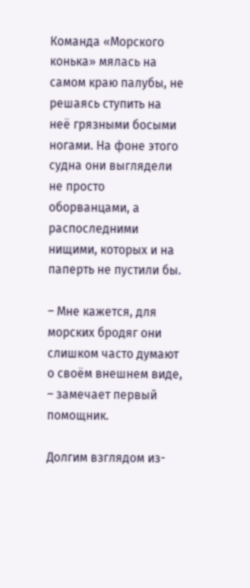Команда «Морского конька» мялась на самом краю палубы, не решаясь ступить на неё грязными босыми ногами. На фоне этого судна они выглядели не просто оборванцами, а распоследними нищими, которых и на паперть не пустили бы.

– Мне кажется, для морских бродяг они слишком часто думают о своём внешнем виде, – замечает первый помощник.

Долгим взглядом из-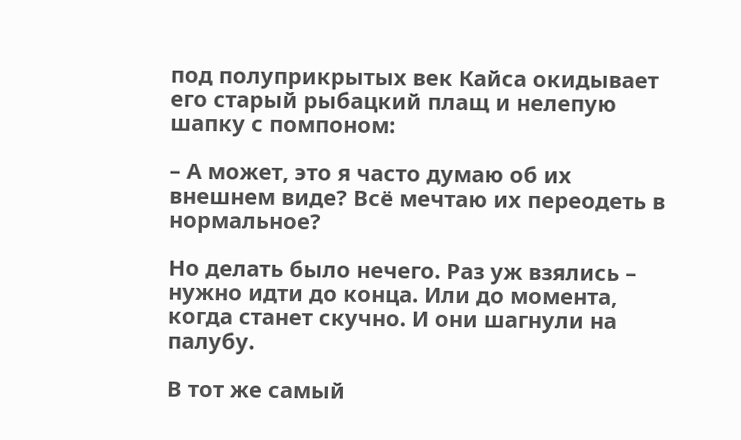под полуприкрытых век Кайса окидывает его старый рыбацкий плащ и нелепую шапку с помпоном:

– А может, это я часто думаю об их внешнем виде? Всё мечтаю их переодеть в нормальное?

Но делать было нечего. Раз уж взялись – нужно идти до конца. Или до момента, когда станет скучно. И они шагнули на палубу.

В тот же самый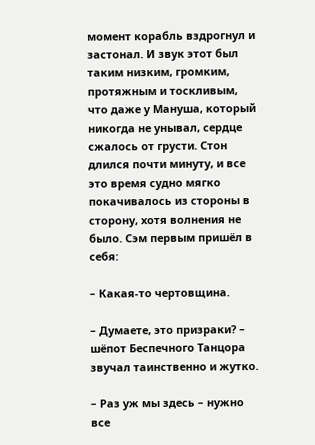момент корабль вздрогнул и застонал. И звук этот был таким низким, громким, протяжным и тоскливым, что даже у Мануша, который никогда не унывал, сердце сжалось от грусти. Стон длился почти минуту, и все это время судно мягко покачивалось из стороны в сторону, хотя волнения не было. Сэм первым пришёл в себя:

– Какая-то чертовщина.

– Думаете, это призраки? – шёпот Беспечного Танцора звучал таинственно и жутко.

– Раз уж мы здесь – нужно все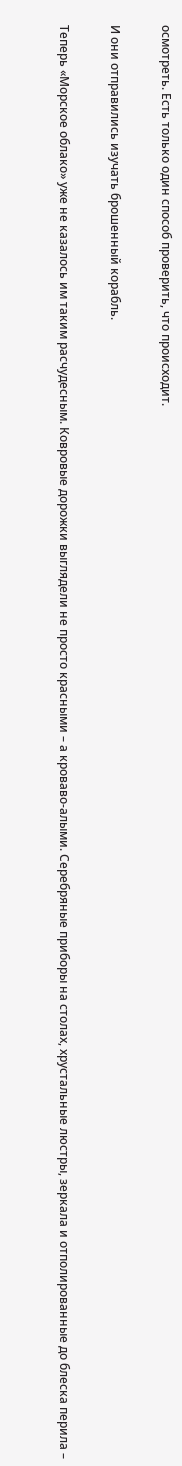осмотреть. Есть только один способ проверить, что происходит.

И они отправились изучать брошенный корабль.

Теперь «Морское облако» уже не казалось им таким расчудесным. Ковровые дорожки выглядели не просто красными – а кроваво-алыми. Серебряные приборы на столах, хрустальные люстры, зеркала и отполированные до блеска перила –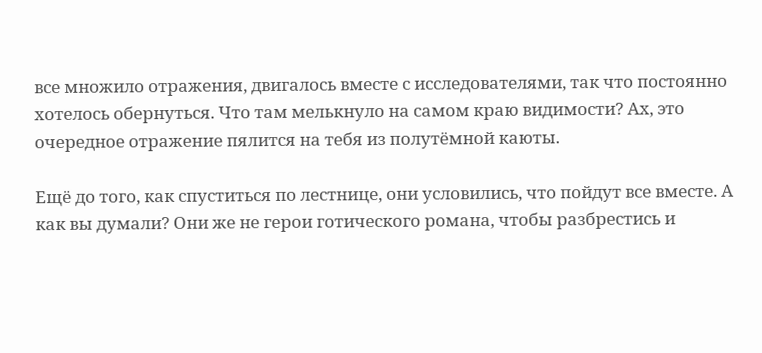все множило отражения, двигалось вместе с исследователями, так что постоянно хотелось обернуться. Что там мелькнуло на самом краю видимости? Ах, это очередное отражение пялится на тебя из полутёмной каюты.

Ещё до того, как спуститься по лестнице, они условились, что пойдут все вместе. А как вы думали? Они же не герои готического романа, чтобы разбрестись и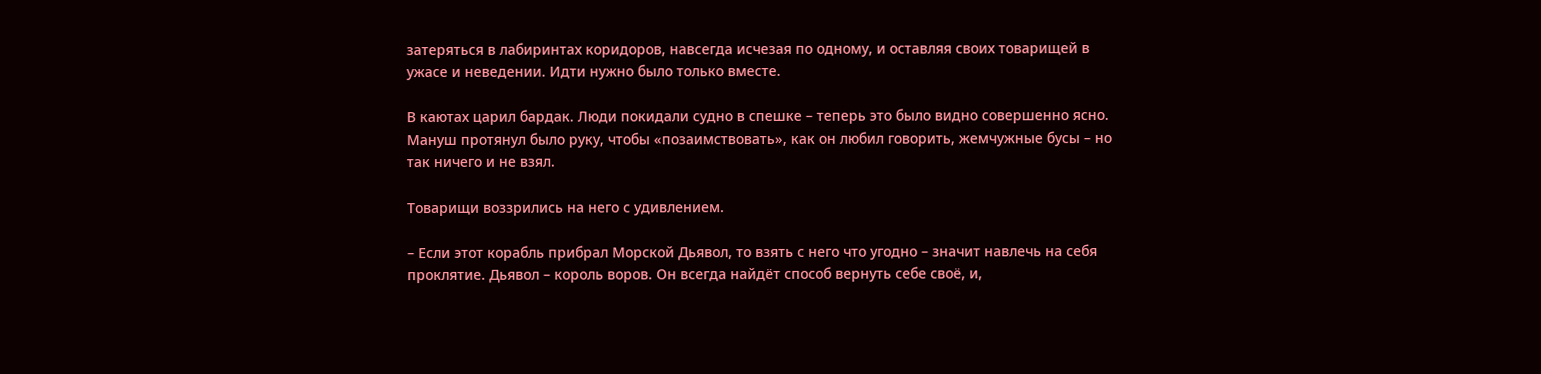затеряться в лабиринтах коридоров, навсегда исчезая по одному, и оставляя своих товарищей в ужасе и неведении. Идти нужно было только вместе.

В каютах царил бардак. Люди покидали судно в спешке – теперь это было видно совершенно ясно. Мануш протянул было руку, чтобы «позаимствовать», как он любил говорить, жемчужные бусы – но так ничего и не взял.

Товарищи воззрились на него с удивлением.

– Если этот корабль прибрал Морской Дьявол, то взять с него что угодно – значит навлечь на себя проклятие. Дьявол – король воров. Он всегда найдёт способ вернуть себе своё, и,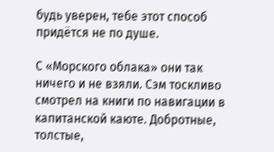будь уверен, тебе этот способ придётся не по душе.

С «Морского облака» они так ничего и не взяли. Сэм тоскливо смотрел на книги по навигации в капитанской каюте. Добротные, толстые,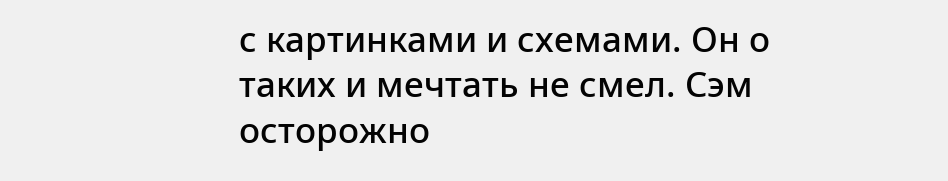с картинками и схемами. Он о таких и мечтать не смел. Сэм осторожно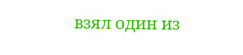взял один из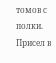томов с полки. Присел в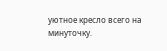уютное кресло всего на минуточку.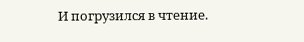И погрузился в чтение.